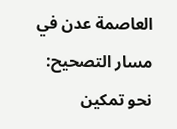العاصمة عدن في مسار التصحيح: نحو تمكين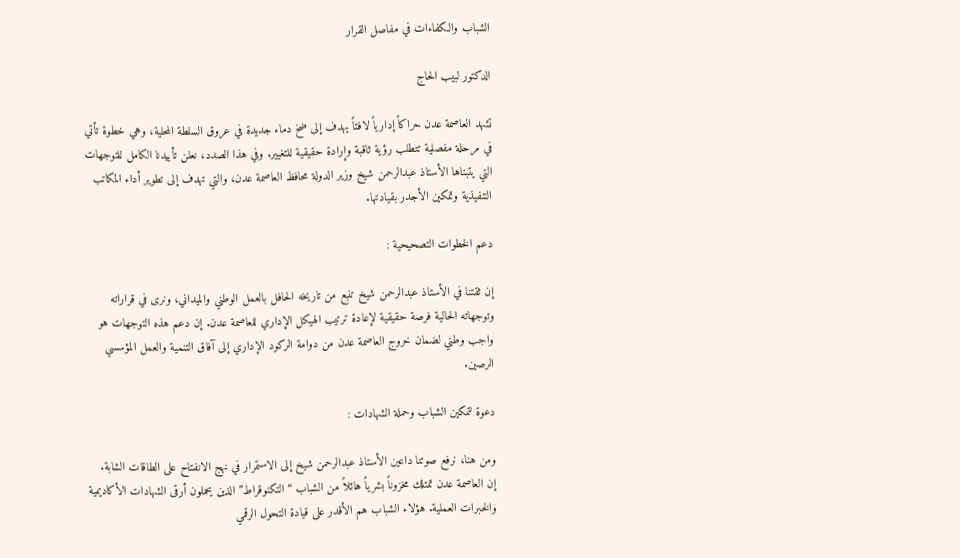الشباب والكفاءات في مفاصل القرار

الدكتور لبيب الحاج

تشهد العاصمة عدن حراكاً إدارياً لافتاً يهدف إلى ضخ دماء جديدة في عروق السلطة المحلية، وهي خطوة تأتي في مرحلة مفصلية تتطلب رؤية ثاقبة وإرادة حقيقية للتغيير. وفي هذا الصدد، نعلن تأييدنا الكامل للتوجهات التي يتبناها الأستاذ عبدالرحمن شيخ وزير الدولة محافظ العاصمة عدن، والتي تهدف إلى تطوير أداء المكاتب التنفيذية وتمكين الأجدر بقيادتها.

دعم الخطوات التصحيحية :

إن ثقتنا في الأستاذ عبدالرحمن شيخ تنبع من تاريخه الحافل بالعمل الوطني والميداني، ونرى في قراراته وتوجهاته الحالية فرصة حقيقية لإعادة ترتيب الهيكل الإداري للعاصمة عدن. إن دعم هذه التوجهات هو واجب وطني لضمان خروج العاصمة عدن من دوامة الركود الإداري إلى آفاق التنمية والعمل المؤسسي الرصين.

دعوة لتمكين الشباب وحملة الشهادات :

ومن هنا، نرفع صوتنا داعين الأستاذ عبدالرحمن شيخ إلى الاستمرار في نهج الانفتاح على الطاقات الشابة. إن العاصمة عدن تمتلك مخزوناً بشرياً هائلاً من الشباب “التكنوقراط” الذين يحملون أرقى الشهادات الأكاديمية والخبرات العملية. هؤلاء الشباب هم الأقدر على قيادة التحول الرقمي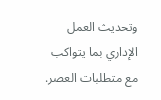وتحديث العمل الإداري بما يتواكب مع متطلبات العصر.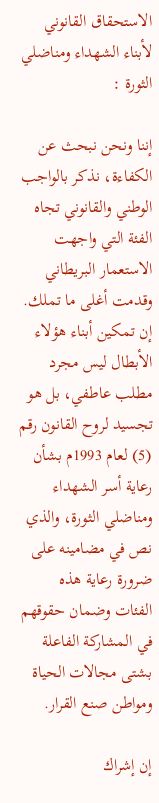الاستحقاق القانوني لأبناء الشهداء ومناضلي الثورة :

إننا ونحن نبحث عن الكفاءة، نذكر بالواجب الوطني والقانوني تجاه الفئة التي واجهت الاستعمار البريطاني وقدمت أغلى ما تملك. إن تمكين أبناء هؤلاء الأبطال ليس مجرد مطلب عاطفي، بل هو تجسيد لروح القانون رقم (5) لعام 1993م بشأن رعاية أسر الشهداء ومناضلي الثورة، والذي نص في مضامينه على ضرورة رعاية هذه الفئات وضمان حقوقهم في المشاركة الفاعلة بشتى مجالات الحياة ومواطن صنع القرار.

إن إشراك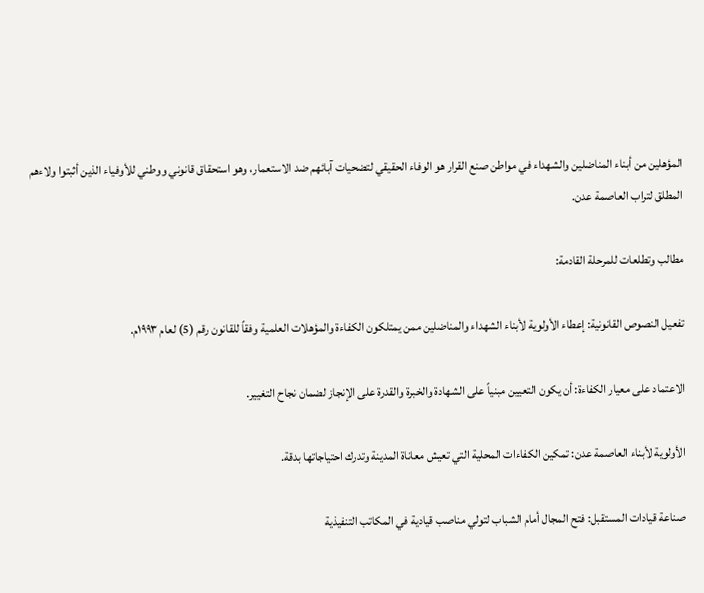المؤهلين من أبناء المناضلين والشهداء في مواطن صنع القرار هو الوفاء الحقيقي لتضحيات آبائهم ضد الاستعمار، وهو استحقاق قانوني ووطني للأوفياء الذين أثبتوا ولاءهم المطلق لتراب العاصمة عدن.

مطالب وتطلعات للمرحلة القادمة:

تفعيل النصوص القانونية: إعطاء الأولوية لأبناء الشهداء والمناضلين ممن يمتلكون الكفاءة والمؤهلات العلمية وفقاً للقانون رقم (5) لعام ١٩٩٣م.

الاعتماد على معيار الكفاءة: أن يكون التعيين مبنياً على الشهادة والخبرة والقدرة على الإنجاز لضمان نجاح التغيير.

الأولوية لأبناء العاصمة عدن: تمكين الكفاءات المحلية التي تعيش معاناة المدينة وتدرك احتياجاتها بدقة.

صناعة قيادات المستقبل: فتح المجال أمام الشباب لتولي مناصب قيادية في المكاتب التنفيذية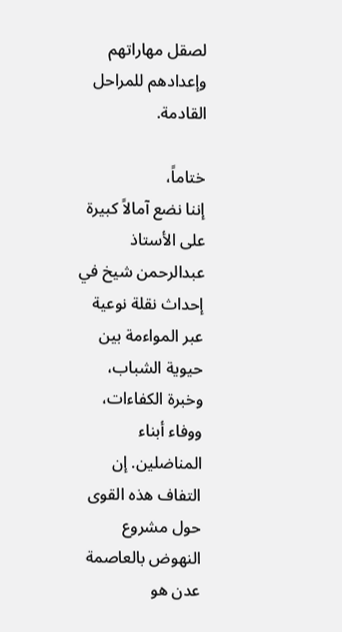لصقل مهاراتهم وإعدادهم للمراحل القادمة.

ختاماً،
إننا نضع آمالاً كبيرة على الأستاذ عبدالرحمن شيخ في إحداث نقلة نوعية عبر المواءمة بين حيوية الشباب، وخبرة الكفاءات، ووفاء أبناء المناضلين. إن التفاف هذه القوى حول مشروع النهوض بالعاصمة عدن هو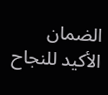الضمان الأكيد للنجاح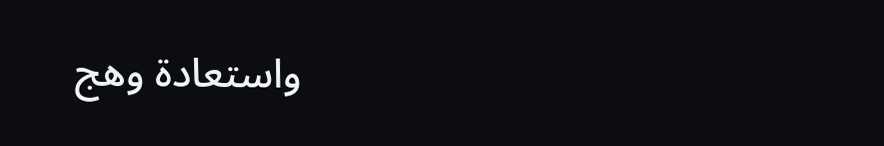واستعادة وهج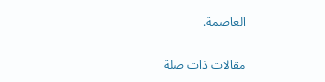العاصمة.

مقالات ذات صلة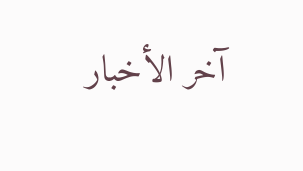آخر الأخبار